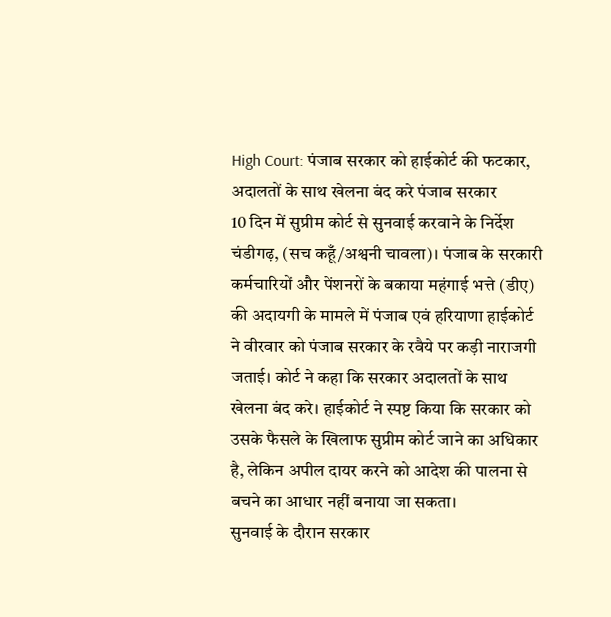High Court: पंजाब सरकार को हाईकोर्ट की फटकार, अदालतों के साथ खेलना बंद करे पंजाब सरकार
10 दिन में सुप्रीम कोर्ट से सुनवाई करवाने के निर्देश
चंडीगढ़, (सच कहूँ/अश्वनी चावला)। पंजाब के सरकारी कर्मचारियों और पेंशनरों के बकाया महंगाई भत्ते (डीए) की अदायगी के मामले में पंजाब एवं हरियाणा हाईकोर्ट ने वीरवार को पंजाब सरकार के रवैये पर कड़ी नाराजगी जताई। कोर्ट ने कहा कि सरकार अदालतों के साथ खेलना बंद करे। हाईकोर्ट ने स्पष्ट किया कि सरकार को उसके फैसले के खिलाफ सुप्रीम कोर्ट जाने का अधिकार है, लेकिन अपील दायर करने को आदेश की पालना से बचने का आधार नहीं बनाया जा सकता।
सुनवाई के दौरान सरकार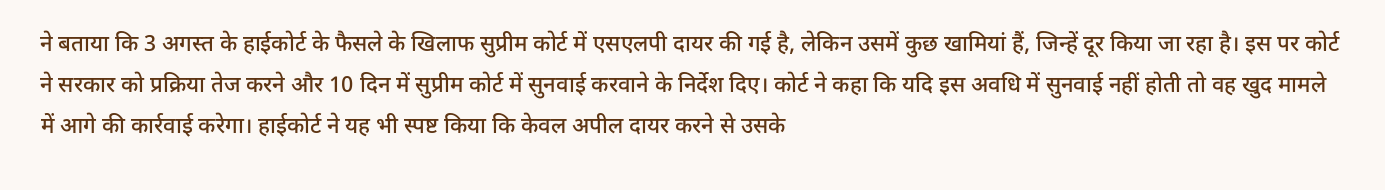ने बताया कि 3 अगस्त के हाईकोर्ट के फैसले के खिलाफ सुप्रीम कोर्ट में एसएलपी दायर की गई है, लेकिन उसमें कुछ खामियां हैं, जिन्हें दूर किया जा रहा है। इस पर कोर्ट ने सरकार को प्रक्रिया तेज करने और 10 दिन में सुप्रीम कोर्ट में सुनवाई करवाने के निर्देश दिए। कोर्ट ने कहा कि यदि इस अवधि में सुनवाई नहीं होती तो वह खुद मामले में आगे की कार्रवाई करेगा। हाईकोर्ट ने यह भी स्पष्ट किया कि केवल अपील दायर करने से उसके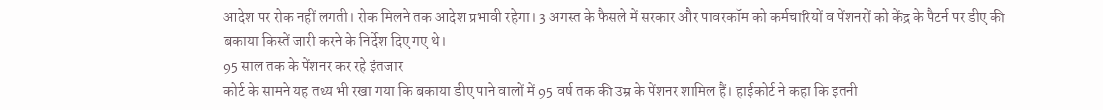आदेश पर रोक नहीं लगती। रोक मिलने तक आदेश प्रभावी रहेगा। 3 अगस्त के फैसले में सरकार और पावरकॉम को कर्मचारियों व पेंशनरों को केंद्र के पैटर्न पर डीए की बकाया किस्तें जारी करने के निर्देश दिए गए थे।
95 साल तक के पेंशनर कर रहे इंतजार
कोर्ट के सामने यह तथ्य भी रखा गया कि बकाया डीए पाने वालों में 95 वर्ष तक की उम्र के पेंशनर शामिल हैं। हाईकोर्ट ने कहा कि इतनी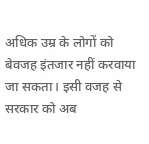अधिक उम्र के लोगों को बेवजह इंतजार नहीं करवाया जा सकता। इसी वजह से सरकार को अब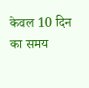केवल 10 दिन का समय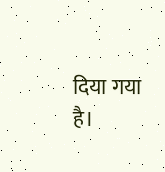दिया गया है।